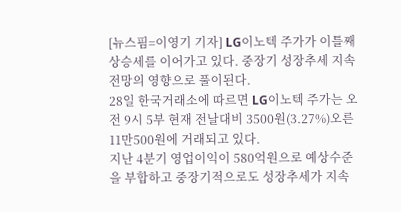[뉴스핌=이영기 기자] LG이노텍 주가가 이틀째 상승세를 이어가고 있다. 중장기 성장추세 지속 전망의 영향으로 풀이된다.
28일 한국거래소에 따르면 LG이노텍 주가는 오전 9시 5부 현재 전날대비 3500원(3.27%)오른 11만500원에 거래되고 있다.
지난 4분기 영업이익이 580억원으로 예상수준을 부합하고 중장기적으로도 성장추세가 지속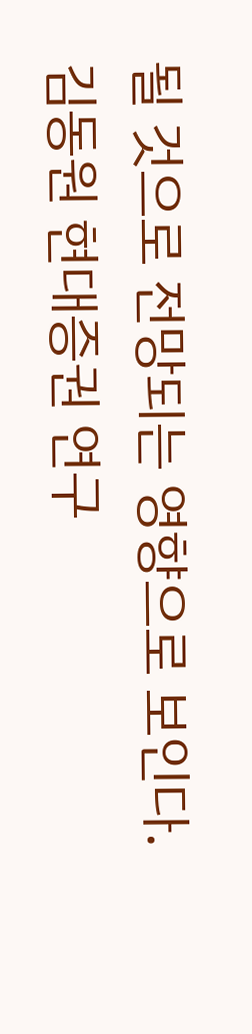될 것으로 전망되는 영향으로 보인다.
김동원 현대증권 연구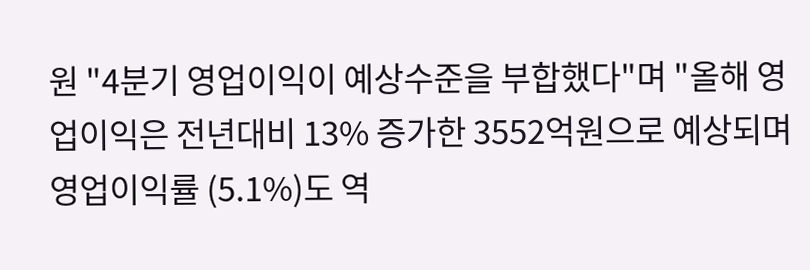원 "4분기 영업이익이 예상수준을 부합했다"며 "올해 영업이익은 전년대비 13% 증가한 3552억원으로 예상되며 영업이익률 (5.1%)도 역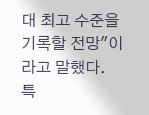대 최고 수준을 기록할 전망"이라고 말했다.
특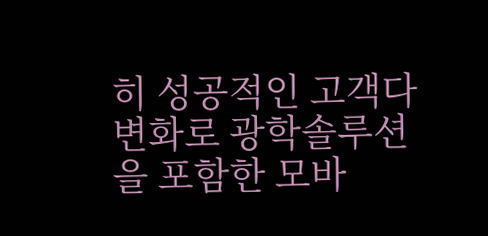히 성공적인 고객다변화로 광학솔루션을 포함한 모바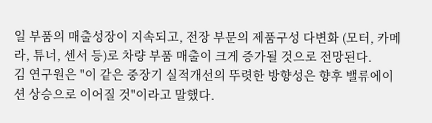일 부품의 매출성장이 지속되고, 전장 부문의 제품구성 다변화 (모터, 카메라, 튜너, 센서 등)로 차량 부품 매출이 크게 증가될 것으로 전망된다.
김 연구원은 "이 같은 중장기 실적개선의 뚜렷한 방향성은 향후 밸류에이션 상승으로 이어질 것"이라고 말했다.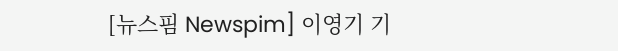[뉴스핌 Newspim] 이영기 기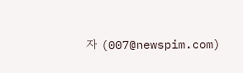자 (007@newspim.com)